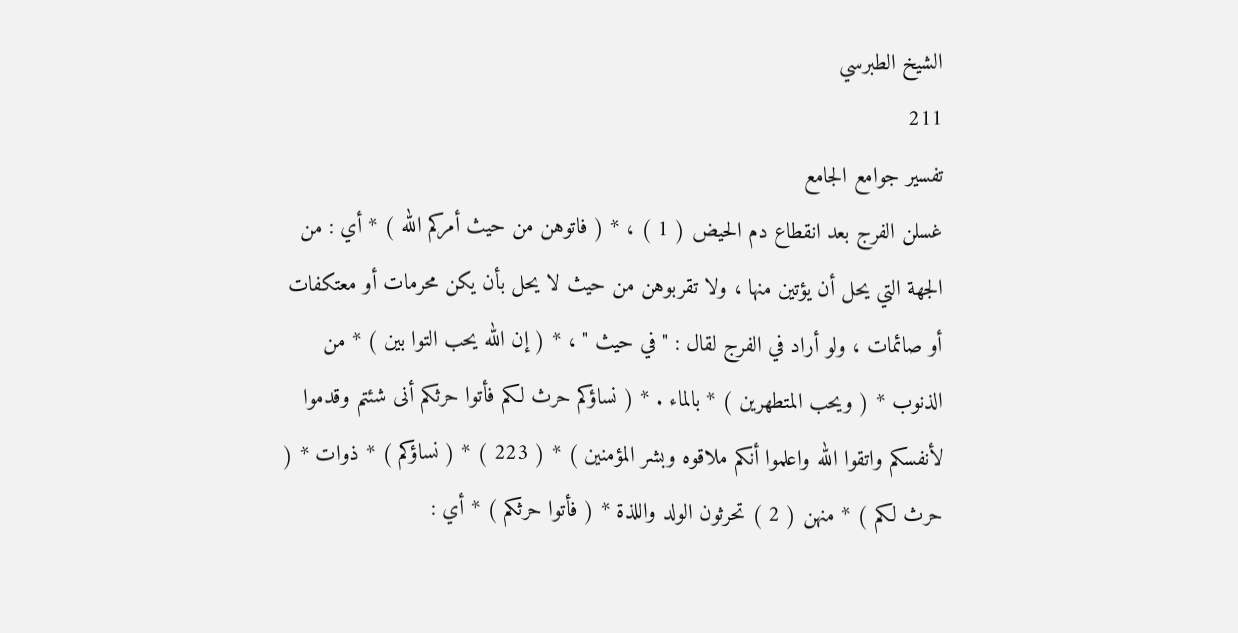الشيخ الطبرسي
211
تفسير جوامع الجامع
غسلن الفرج بعد انقطاع دم الحيض ( 1 ) ، * ( فاتوهن من حيث أمركم الله ) * أي : من الجهة التي يحل أن يؤتين منها ، ولا تقربوهن من حيث لا يحل بأن يكن محرمات أو معتكفات أو صائمات ، ولو أراد في الفرج لقال : " في حيث " ، * ( إن الله يحب التوا بين ) * من الذنوب * ( ويحب المتطهرين ) * بالماء . * ( نساؤكم حرث لكم فأتوا حرثكم أنى شئتم وقدموا لأنفسكم واتقوا الله واعلموا أنكم ملاقوه وبشر المؤمنين ) * ( 223 ) * ( نساؤكم ) * ذوات * ( حرث لكم ) * منهن ( 2 ) تحرثون الولد واللذة * ( فأتوا حرثكم ) * أي :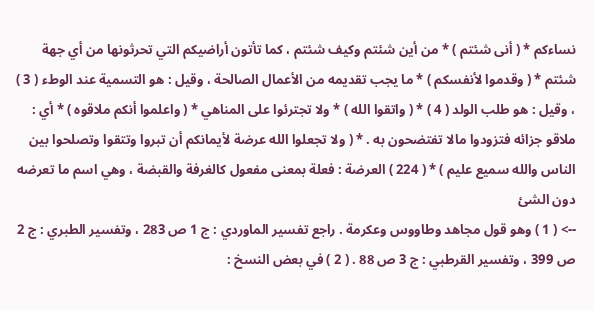نساءكم * ( أنى شئتم ) * من أين شئتم وكيف شئتم ، كما تأتون أراضيكم التي تحرثونها من أي جهة شئتم * ( وقدموا لأنفسكم ) * ما يجب تقديمه من الأعمال الصالحة ، وقيل : هو التسمية عند الوطء ( 3 ) ، وقيل : هو طلب الولد ( 4 ) * ( واتقوا الله ) * ولا تجترئوا على المناهي * ( واعلموا أنكم ملاقوه ) * أي : ملاقو جزائه فتزودوا مالا تفتضحون به . * ( ولا تجعلوا الله عرضة لأيمانكم أن تبروا وتتقوا وتصلحوا بين الناس والله سميع عليم ) * ( 224 ) العرضة : فعلة بمعنى مفعول كالغرفة والقبضة ، وهي اسم ما تعرضه دون الشئ
--> ( 1 ) وهو قول مجاهد وطاووس وعكرمة . راجع تفسير الماوردي : ج 1 ص 283 ، وتفسير الطبري : ج 2 ص 399 ، وتفسير القرطبي : ج 3 ص 88 . ( 2 ) في بعض النسخ :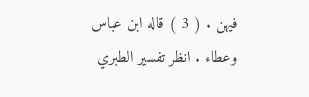فيهن . ( 3 ) قاله ابن عباس وعطاء . انظر تفسير الطبري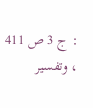: ج 3 ص 411 ، وتفسير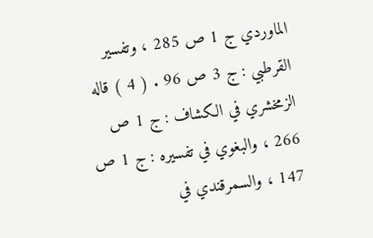الماوردي ج 1 ص 285 ، وتفسير القرطبي : ج 3 ص 96 . ( 4 ) قاله الزمخشري في الكشاف : ج 1 ص 266 ، والبغوي في تفسيره : ج 1 ص 147 ، والسمرقندي في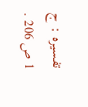تفسيره : ج 1 ص 206 .